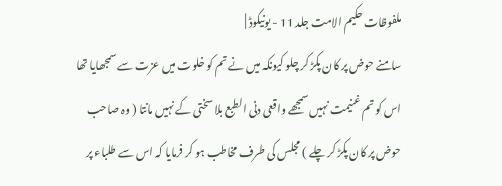ملفوظات حکیم الامت جلد 11 - یونیکوڈ |
سامنے حوض پر کان پکڑ کر چلو کیونکہ میں نے تم کو خلوت میں عزت سے سمجھایا تھا اس کو تم غنیمت نہیں سمجھے واقعی دنی الطبع بلا سختی کے نہیں مانتا ( وہ صاحب حوض پر کان پکڑ کر چلے ) مجلس کی طرف مخاطب ہو کر فرمایا کہ اس سے طلباء پر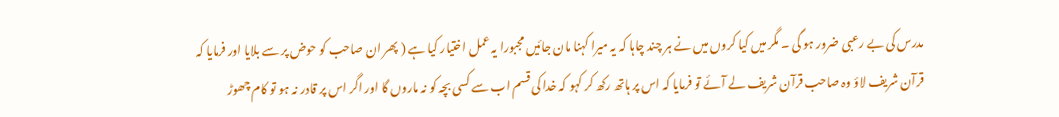مدرس کی بے رعبی ضرور ہو گی ۔ مگر میں کیا کروں میں نے ہر چند چاہا کہ یہ میرا کہنا مان جائیں مجبورا یہ عمل اختیار کیا ہے ( پھر ان صاحب کو حوض پر سے بلایا اور فرمایا کہ قرآن شریف لاؤ وہ صاحب قرآن شریف لے آئے تو فرمایا کہ اس پر ہاتھ رکھ کر کہو کہ خدا کی قسم اب سے کسی بچہ کو نہ ماروں گا اور اگر اس پر قادر نہ ہو تو کام چھوڑ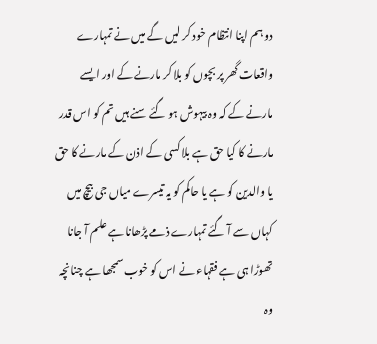دو ہم اپنا انتظام خود کر لیں گے میں نے تمہارے واقعات گھر پر بچوں کو بلا کر مارنے کے اور ایسے مارنے کے کہ وہ بیہوش ہو گئے سنے ہیں تم کو اس قدر مارنے کا کیا حق ہے بلا کسی کے اذن کے مارنے کا حق یا والدین کو ہے یا حاکم کو یہ تیسرے میاں جی بیچ میں کہاں سے آ گئے تمہارے ذمے پڑھانا ہے علم آ جانا تھوڑا ہی ہے فقہاء نے اس کو خوب سمجھا ہے چنانچہ وہ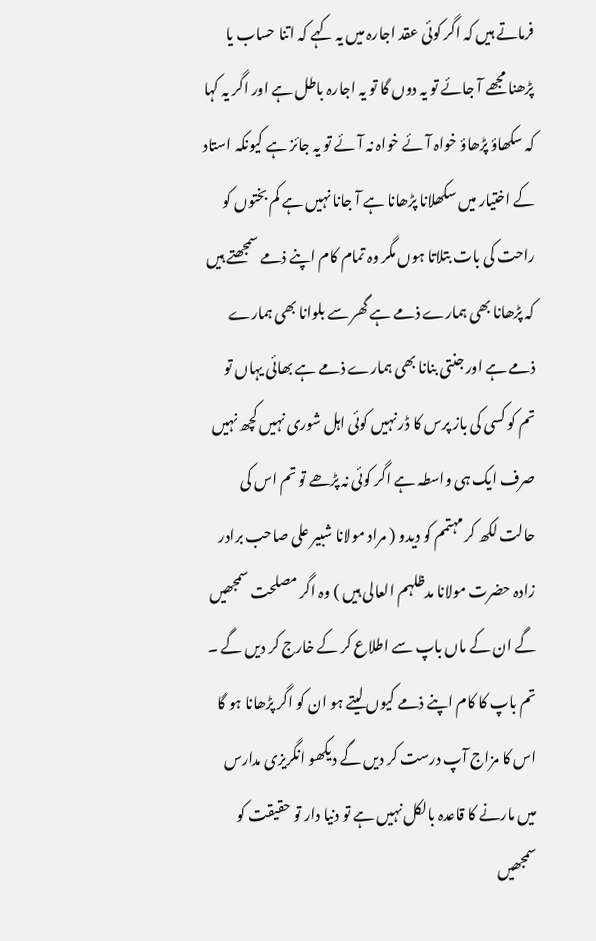فرماتے ہیں کہ اگر کوئی عقد اجارہ میں یہ کہے کہ اتنا حساب یا پڑھنا مجھے آ جائے تو یہ دوں گا تو یہ اجارہ باطل ہے اور اگر یہ کہا کہ سکھاؤ پڑھاؤ خواہ آئے خواہ نہ آئے تو یہ جائز ہے کیونکہ استاد کے اختیار میں سکھلانا پڑھانا ہے آ جانا نہیں ہے کم بختوں کو راحت کی بات بتلاتا ہوں مگر وہ تمام کام اپنے ذمے سمجھتے ہیں کہ پڑھانا بھی ہمارے ذمے ہے گھر سے بلوانا بھی ہمارے ذمے ہے اور جنتی بنانا بھی ہمارے ذمے ہے بھائی یہاں تو تم کو کسی کی باز پرس کا ڈر نہیں کوئی اہل شوری نہیں کچھ نہیں صرف ایک ہی واسطہ ہے اگر کوئی نہ پڑھے تو تم اس کی حالت لکھ کر مہتمم کو دیدو ( مراد مولانا شبیر علی صاحب برادر زادہ حضرت مولانا مدظلہم العالی ہیں ) وہ اگر مصلحت سمجھیں گے ان کے ماں باپ سے اطلاع کر کے خارج کر دیں گے ۔ تم باپ کا کام اپنے ذمے کیوں لیتے ہو ان کو اگر پڑھانا ہو گا اس کا مزاج آپ درست کر دیں گے دیکھو انگریزی مدارس میں مارنے کا قاعدہ بالکل نہیں ہے تو دنیا دار تو حقیقت کو سمجھیں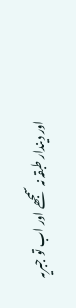اور دیندار طبقہ نہ سمجھے اور اب تو جبریہ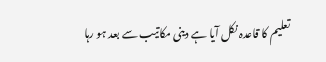تعلیم کا قاعدہ نکل آیا ہے دینی مکاتیب سے بعد ہو رہا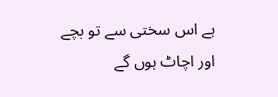ہے اس سختی سے تو بچے اور اچاٹ ہوں گے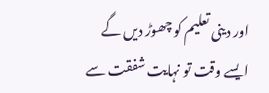اور دینی تعلیم کو چھوڑ دیں گے ایسے وقت تو نہایت شفقت سے